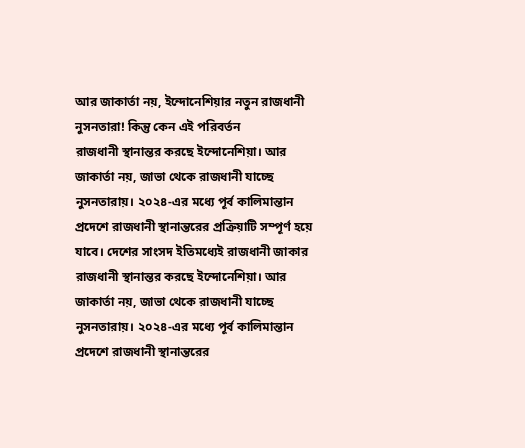আর জাকার্তা নয়, ইন্দোনেশিয়ার নতুন রাজধানী নুসনতারা! কিন্তু কেন এই পরিবর্তন
রাজধানী স্থানান্তর করছে ইন্দোনেশিয়া। আর জাকার্তা নয়, জাভা থেকে রাজধানী যাচ্ছে নুসনতারায়। ২০২৪-এর মধ্যে পূর্ব কালিমান্তান প্রদেশে রাজধানী স্থানান্তরের প্রক্রিয়াটি সম্পূর্ণ হয়ে যাবে। দেশের সাংসদ ইতিমধ্যেই রাজধানী জাকার
রাজধানী স্থানান্তর করছে ইন্দোনেশিয়া। আর জাকার্তা নয়, জাভা থেকে রাজধানী যাচ্ছে নুসনতারায়। ২০২৪-এর মধ্যে পূর্ব কালিমান্তান প্রদেশে রাজধানী স্থানান্তরের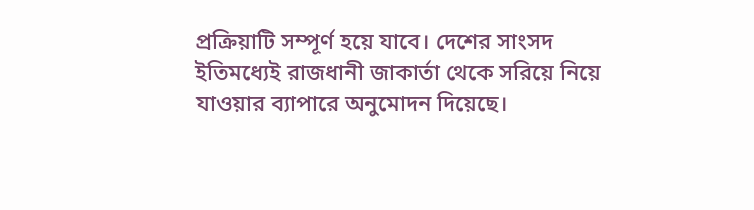প্রক্রিয়াটি সম্পূর্ণ হয়ে যাবে। দেশের সাংসদ ইতিমধ্যেই রাজধানী জাকার্তা থেকে সরিয়ে নিয়ে যাওয়ার ব্যাপারে অনুমোদন দিয়েছে।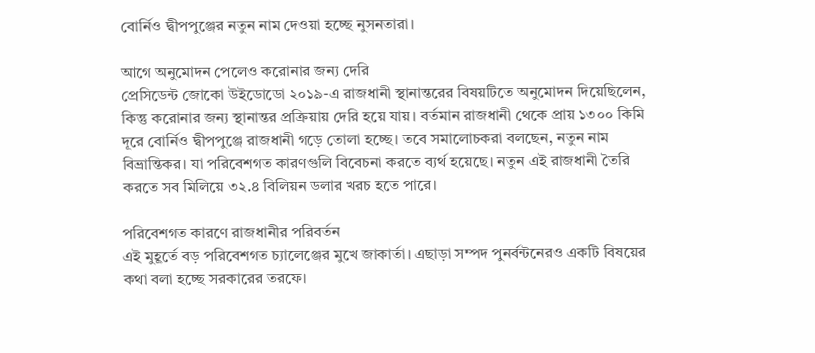বোর্নিও দ্বীপপুঞ্জের নতুন নাম দেওয়া হচ্ছে নুসনতারা।

আগে অনুমোদন পেলেও করোনার জন্য দেরি
প্রেসিডেন্ট জোকো উইডোডো ২০১৯-এ রাজধানী স্থানান্তরের বিষয়টিতে অনুমোদন দিয়েছিলেন, কিন্তু করোনার জন্য স্থানান্তর প্রক্রিয়ায় দেরি হয়ে যায়। বর্তমান রাজধানী থেকে প্রায় ১৩০০ কিমি দূরে বোর্নিও দ্বীপপুঞ্জে রাজধানী গড়ে তোলা হচ্ছে। তবে সমালোচকরা বলছেন, নতুন নাম বিভ্রান্তিকর। যা পরিবেশগত কারণগুলি বিবেচনা করতে ব্যর্থ হয়েছে। নতুন এই রাজধানী তৈরি করতে সব মিলিয়ে ৩২.৪ বিলিয়ন ডলার খরচ হতে পারে।

পরিবেশগত কারণে রাজধানীর পরিবর্তন
এই মুহূর্তে বড় পরিবেশগত চ্যালেঞ্জের মুখে জাকার্তা। এছাড়া সম্পদ পুনর্বন্টনেরও একটি বিষয়ের কথা বলা হচ্ছে সরকারের তরফে।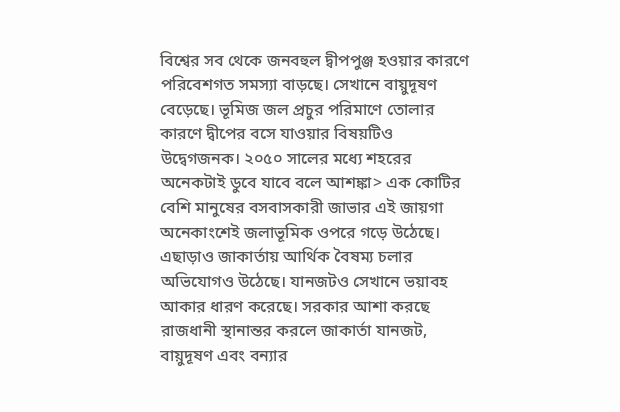বিশ্বের সব থেকে জনবহুল দ্বীপপুঞ্জ হওয়ার কারণে পরিবেশগত সমস্যা বাড়ছে। সেখানে বায়ুদূষণ বেড়েছে। ভূমিজ জল প্রচুর পরিমাণে তোলার কারণে দ্বীপের বসে যাওয়ার বিষয়টিও উদ্বেগজনক। ২০৫০ সালের মধ্যে শহরের অনেকটাই ডুবে যাবে বলে আশঙ্কা> এক কোটির বেশি মানুষের বসবাসকারী জাভার এই জায়গা অনেকাংশেই জলাভূমিক ওপরে গড়ে উঠেছে। এছাড়াও জাকার্তায় আর্থিক বৈষম্য চলার অভিযোগও উঠেছে। যানজটও সেখানে ভয়াবহ আকার ধারণ করেছে। সরকার আশা করছে রাজধানী স্থানান্তর করলে জাকার্তা যানজট, বায়ুদূষণ এবং বন্যার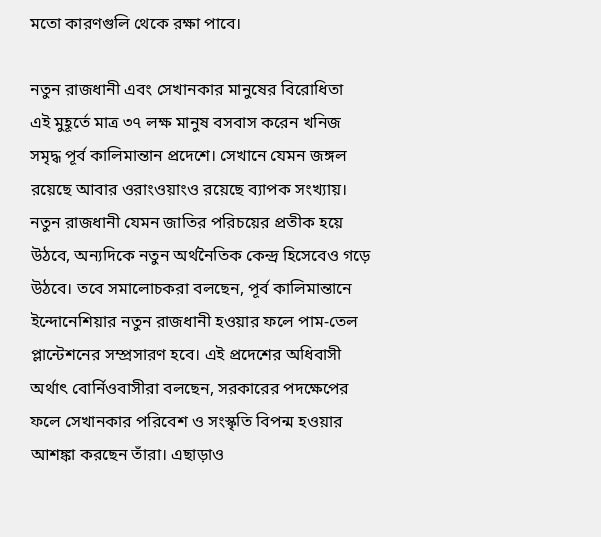মতো কারণগুলি থেকে রক্ষা পাবে।

নতুন রাজধানী এবং সেখানকার মানুষের বিরোধিতা
এই মুহূর্তে মাত্র ৩৭ লক্ষ মানুষ বসবাস করেন খনিজ সমৃদ্ধ পূর্ব কালিমান্তান প্রদেশে। সেখানে যেমন জঙ্গল রয়েছে আবার ওরাংওয়াংও রয়েছে ব্যাপক সংখ্যায়। নতুন রাজধানী যেমন জাতির পরিচয়ের প্রতীক হয়ে উঠবে, অন্যদিকে নতুন অর্থনৈতিক কেন্দ্র হিসেবেও গড়ে উঠবে। তবে সমালোচকরা বলছেন, পূর্ব কালিমান্তানে ইন্দোনেশিয়ার নতুন রাজধানী হওয়ার ফলে পাম-তেল প্লান্টেশনের সম্প্রসারণ হবে। এই প্রদেশের অধিবাসী অর্থাৎ বোর্নিওবাসীরা বলছেন, সরকারের পদক্ষেপের ফলে সেখানকার পরিবেশ ও সংস্কৃতি বিপন্ম হওয়ার আশঙ্কা করছেন তাঁরা। এছাড়াও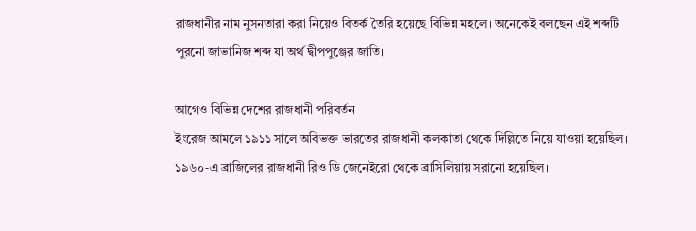রাজধানীর নাম নুসনতারা করা নিয়েও বিতর্ক তৈরি হয়েছে বিভিন্ন মহলে। অনেকেই বলছেন এই শব্দটি পুরনো জাভানিজ শব্দ যা অর্থ দ্বীপপুঞ্জের জাতি।

আগেও বিভিন্ন দেশের রাজধানী পরিবর্তন
ইংরেজ আমলে ১৯১১ সালে অবিভক্ত ভারতের রাজধানী কলকাতা থেকে দিল্লিতে নিয়ে যাওয়া হয়েছিল। ১৯৬০-এ ব্রাজিলের রাজধানী রিও ডি জেনেইরো থেকে ব্রাসিলিয়ায় সরানো হয়েছিল।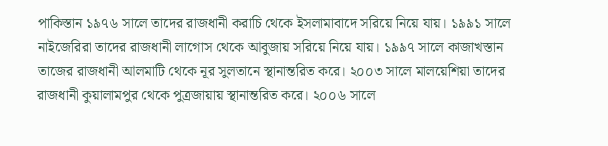পাকিস্তান ১৯৭৬ সালে তাদের রাজধানী করাচি থেকে ইসলামাবাদে সরিয়ে নিয়ে যায়। ১৯৯১ সালে নাইজেরিরা তাদের রাজধানী লাগোস থেকে আবুজায় সরিয়ে নিয়ে যায়। ১৯৯৭ সালে কাজাখস্তান তাজের রাজধানী আলমাটি থেকে নূর সুলতানে স্থানান্তরিত করে। ২০০৩ সালে মালয়েশিয়া তাদের রাজধানী কুয়ালামপুর থেকে পুত্রজায়ায় স্থানান্তরিত করে। ২০০৬ সালে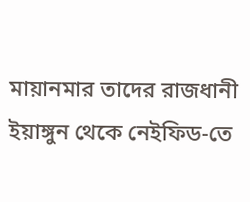মায়ানমার তাদের রাজধানী ইয়াঙ্গুন থেকে নেইফিড-তে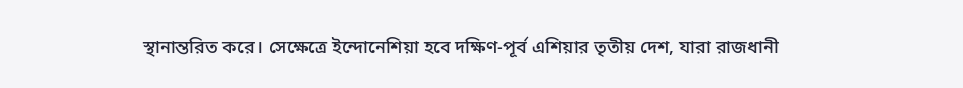স্থানান্তরিত করে। সেক্ষেত্রে ইন্দোনেশিয়া হবে দক্ষিণ-পূর্ব এশিয়ার তৃতীয় দেশ, যারা রাজধানী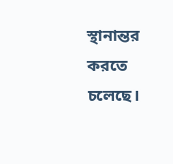স্থানান্তর করতে চলেছে।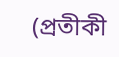(প্রতীকী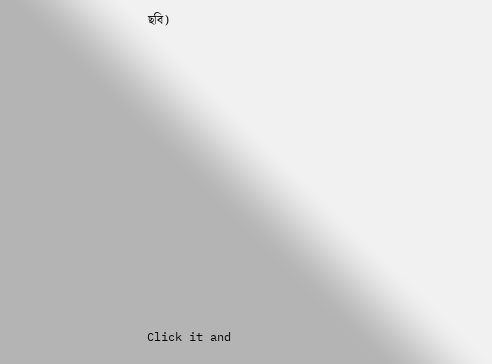ছবি)












Click it and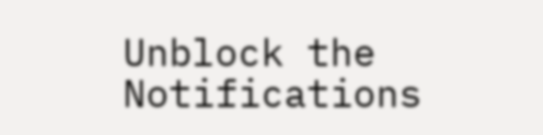Unblock the Notifications